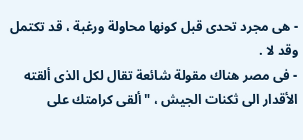- هى مجرد تحدى قبل كونها محاولة ورغبة ، قد تكتمل وقد لا .
- فى مصر هناك مقولة شائعة تقال لكل الذى ألقته الأقدار الى ثكنات الجيش ، " ألقى كرامتك على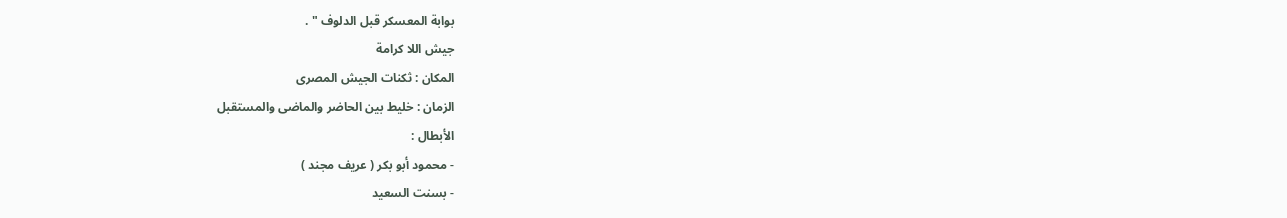بوابة المعسكر قبل الدلوف " .
جيش اللا كرامة
المكان : ثكنات الجيش المصرى
الزمان : خليط بين الحاضر والماضى والمستقبل
الأبطال :
- محمود أبو بكر ( عريف مجند )
- بسنت السعيد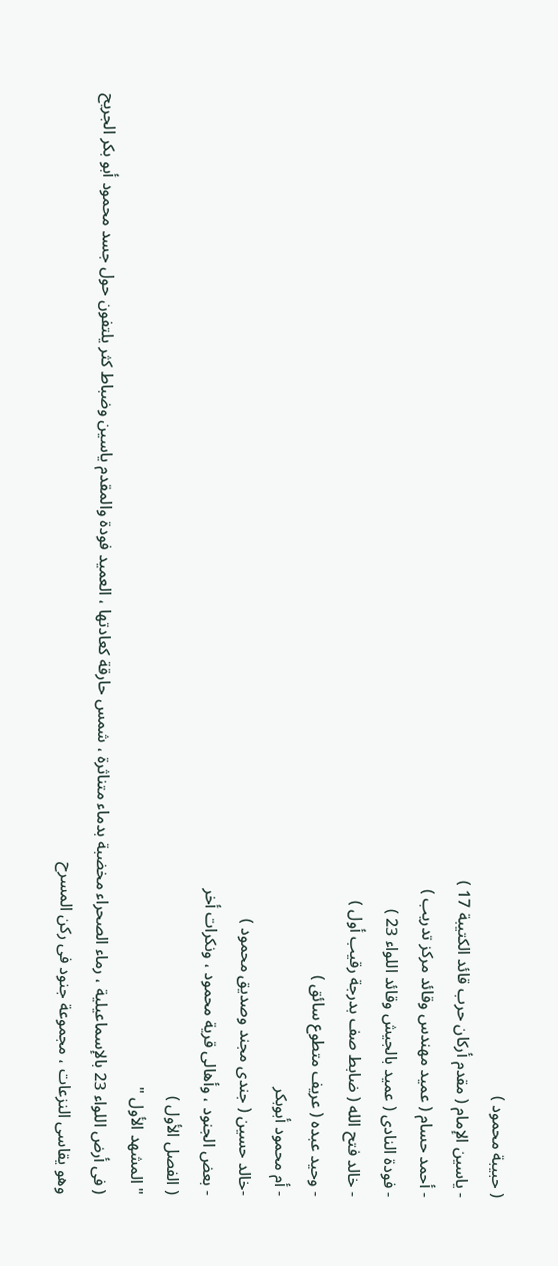( حبيبة محمود )
- ياسين الإمام ( مقدم أركان حرب قائد الكتيبة 17 )
- أحمد حسام ( عميد مهندس وقائد مركز تدريب )
- فودة النادى ( عميد بالجيش وقائد اللواء 23 )
- خالد فتح الله ( ضابط صف بدرجة رقيب أول )
- وحيد عبده ( عريف متطوع سائق )
- أم محمود أبوبكر
-خالد حسين ( جندى مجند وصديق محمود )
- بعض الجنود ، وأهالى قرية محمود ، ونكرات أخر
( الفصل الأول )
" المشهد الأول "
( فى أرض اللواء 23 بالإسماعيلية ، رماء الصحراء مخضبة بدماء متناثرة ، شمس حارقة كعادتها ، العميد فودة والمقدم ياسين وضباط كثر يلتفون حول جسد محمود أبو بكر الجريح وهو يقاسى النزعات ، مجموعة جنود فى ركن المسرح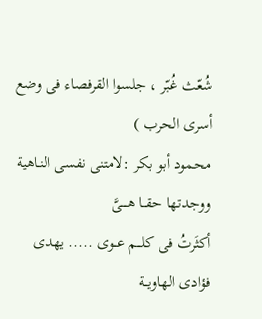شُعّث غُبّر ، جلسوا القرفصاء فى وضع أسرى الحرب )
محمود أبو بكر :لامتنى نفسى النـاهية ووجدتها حقــا هــــىَّ
أكثَرتُ فى كلـــم عــوى ..... يهدى فؤادى الهاويــة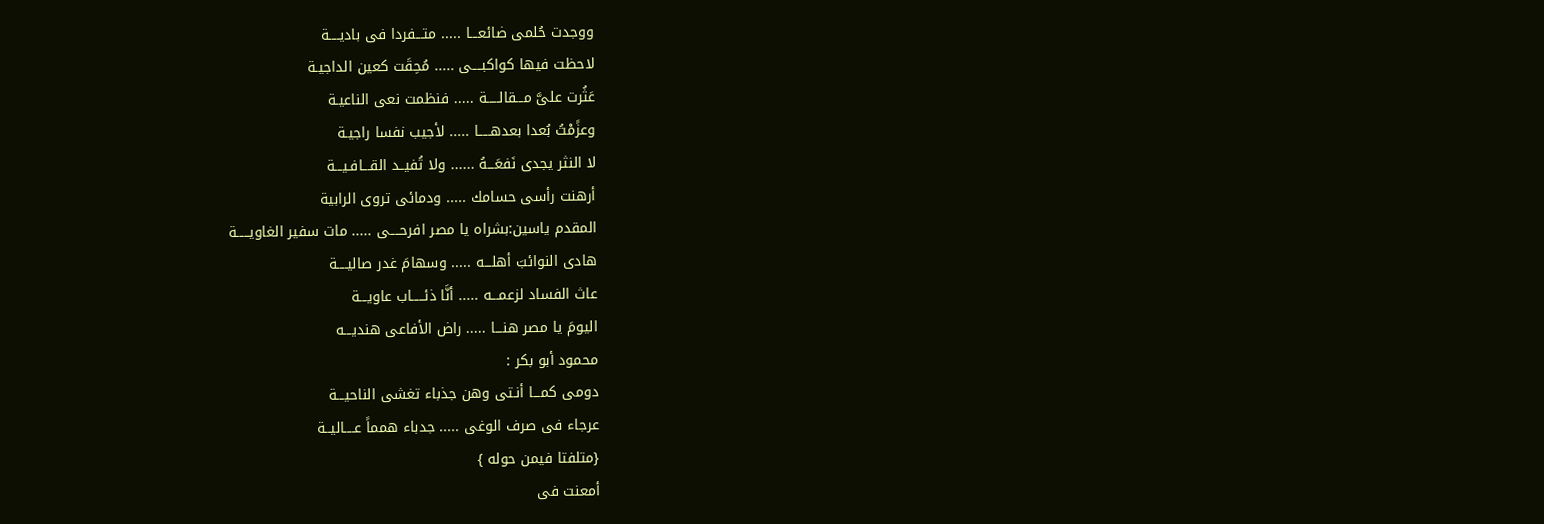ووجدت حُلمى ضائعـــا ..... متـــفردا فى باديــــة
لاحظت فيها كواكبــــى ..... مُحِقَت كعين الداجيـة
عَثُرت علىَّ مـــقالـــــة ..... فنظمت نعى الناعيـة
وعزًمْتُ بُعدا بعدهـــــا ..... لأجيب نفسا راجيـة
لا النثر يجدى نَفعَـــهُ ...... ولا تُفيــد القـــافـيـــة
أرهنت رأسى حسامك ..... ودمائى تروى الرابية
المقدم ياسين:بشراه يا مصر افرحــــى ..... مات سفير الغاويـــــة
هادى النوائبَ أهلـــه ..... وسهامَ غدر صاليــــة
عاث الفساد لزعمـــه ..... أنَّا ذئـــــاب عاويـــة
اليومَ يا مصر هنـــا ..... راض الأفاعى هنديـــه
محمود أبو بكر :
دومى كمـــا أنـتى وهن جذباء تغشى الناحيـــة
عرجاء فى صرف الوغى ..... جدباء همماً عــــاليــة
{متلفتا فيمن حوله }
أمعنت فى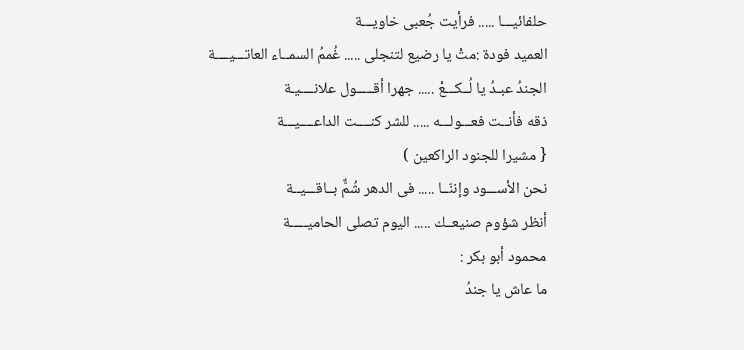حلفائيـــا ..... فرأيت جُعبى خاويـــة
العميد فودة :متْ يا رضيع لتنجلى ..... غُممُ السمــاء العاتـــيــــة
الجندُ عبـدُ يا لُــكـــعْ ..... جهرا أقـــــول علانــــيـة
ذقه فأنــت فعـــولـــه ..... للشر كنــــت الداعــــيـــة
{ مشيرا للجنود الراكعين )
نحن الأســـود وإننّــا ..... فى الدهر شُمٌّ بــاقـــيــة
أنظر شؤوم صنيعــك ..... اليوم تصلى الحاميـــــة
محمود أبو بكر :
ما عاش يا جندُ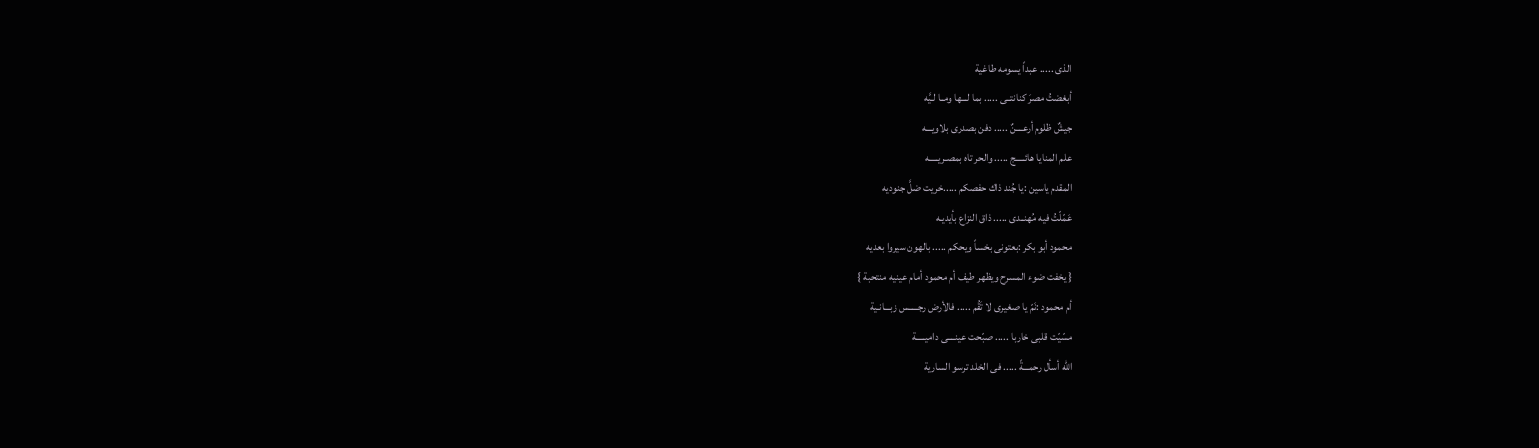الذى ..... عبداً يسومه طاغية
أبغضتُ مصرَ كنانتــى ..... بما لـــها ومــا لـيَّه
جيشٌ ظلوم أرعــــنٌ ..... دفن بصدرى بلاويـــه
علم المنايا هائـــــج ..... والحر تاه بمصـريـــــه
المقدم ياسين :يا جُند ذاك حفصكم .....خريت ضلَّ جنوديه
عَمّلّتُ فيه مُهنــدى ..... ذاق النزاع بأيديـه
محمود أبو بكر :بعتونى بخساً ويحكم ..... بالهون سيروا بعديه
{ يخفت ضوء المسرح ويظهر طيف أم محمود أمام عينيه منتحبة }
أم محمود :نَمّ يا صغيرى لا تَقُم ..... فالأرض رجـــــس زبـــانـية
مسّيّت قلبى خاربا ..... صبّحت عينــــى داميـــــة
الله أسأل رحمـــةً ..... فى الخلد ترسو السارية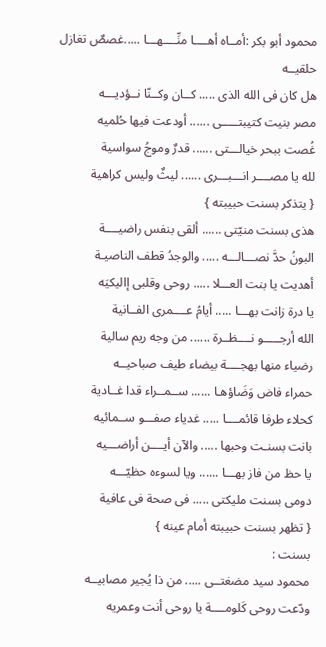محمود أبو بكر :أمــاه أهــــا منِّــــهـــا .....غصصٌ تغازل حلقيــه
هل كان فى الله الذى ..... كــان وكــنّا نــؤديـــه
مصر بنيت كتيبتـــــى ...... أودعت فيها حُلميه
غُصت ببحر خيالـــتى ...... قدرٌ وموجُ سواسية
لله يا مصــــر انـــبـــرى ...... ليثٌ وليس كراهية
{ يتذكر بسنت حبيبته }
هذى بسنت منيّتى ...... ألقى بنفس راضيــــة
البونُ حدَّ نصـــالـــه ..... والوجدُ قطف الناصيـة
أهديت يا بنت العـــلا ..... روحى وقلبى إاليكيَه
يا درة زانت بهـــا ..... أيامُ عــــمرى الفــانية
الله أرجـــــو نــــظــرة ...... من وجه ريم سالية
رضياء منها بهجــــة بيضاء طيف صباحيــه
حمراء فاض وَضَاؤهـا ...... ســمــراء قدا غــادية
كحلاء طرفا قائمــــا ..... غدياء صفـــو ســمائيه
بانت بسنـت وحبها ..... والآن أيــــن أراضـــيه
يا حظ من فاز بهـــا ...... ويا لسوءه حظيّـــه
دومى بسنت مليكتى ..... فى صحة فى عافية
{ تظهر بسنت حبيبته أمام عينه }
بسنت :
محمود سيد مضغتــى ..... من ذا يُجير مصابيــه
ودّعت روحى كَلومــــة يا روحى أنت وعمريه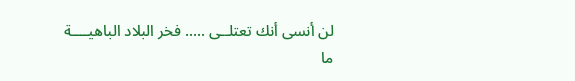لن أنسى أنك تعتلــى ..... فخر البلاد الباهيــــة
ما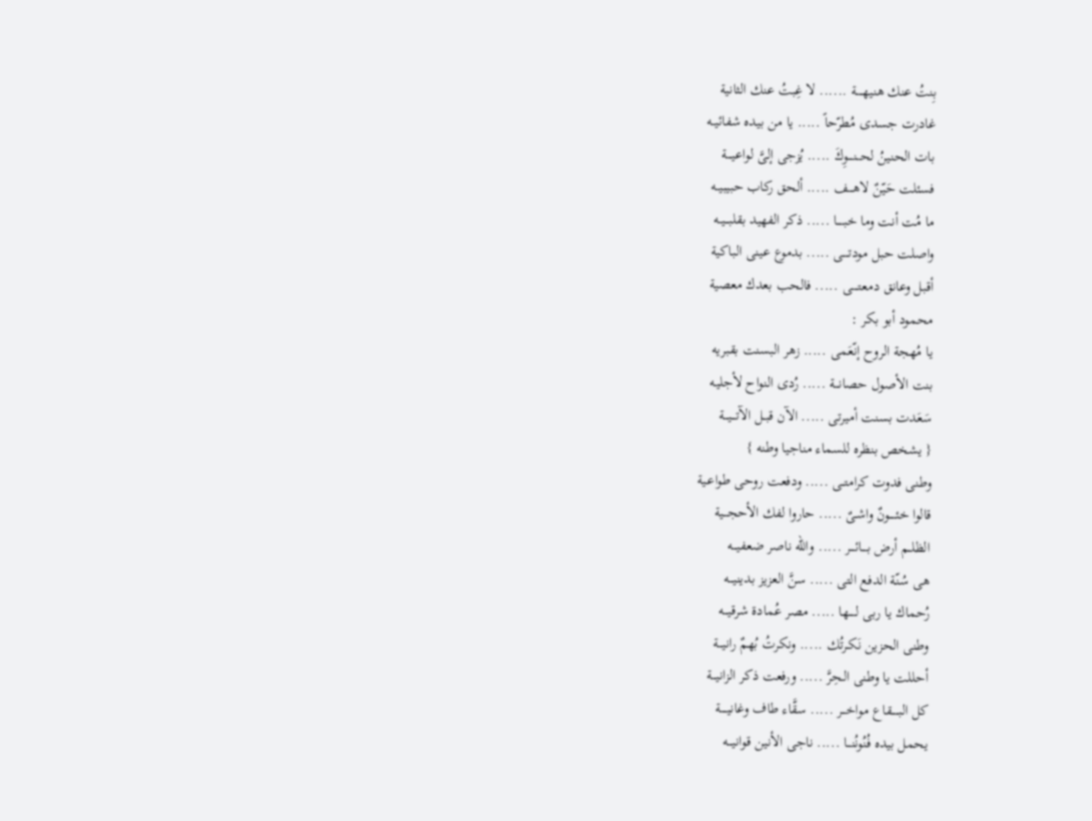بِنتُ عنك هنيهـــــة ...... لا غِبتُ عنك الثانية
غادرت جسدى مُطرّحاً ..... يا من بيده شفائيــه
بات الحنينُ لحـــنــــوِكَ ..... يُزجى إلىَّ لواعيــــة
فسئلت حَيّنٌ لاهــــف ..... ألحق ركاب حبيبيــه
ما مُت أنت وما خبـــــا ..... ذكر الفهيد بقلبـــيــه
واصلت حبل مودتــــى ..... بدموع عينى الباكية
أقبل وعانق دمعتـــــى ..... فالحب بعدك معصية
محمود أبو بكر :
يا مُهجة الروح إنّعَمى ..... زهر البسنت بقبريه
بنت الأصول حصانـــة ..... رُدى النواح لأجليـه
سَعَدت بسنت أميرتى ..... الآن قبــل الآتـــيـــة
{ يشخص بنظره للسماء مناجيا وطنه }
وطنى فدوت كرامتــى ..... ودفعت روحى طواعـية
قالوا خئـــــونٌ واشـىٌ ..... حاروا لفك الأحجـــية
الظلــم أرض بــــائــــر ..... والله ناصر ضعفيـــه
هى سُنّة الدفع التى ..... سنَّ العزيز بدينيـــه
رُحماك يا ربى لـــــها ..... مصر عُمادة شرقيـــه
وطنى الحزين نَكـرتُك ..... ونكرتُ بُهمٌ رانيـــة
أحللت يا وطنى الـحِرَّ ..... ورفعت ذكر الزانيـــة
كل البـــــقاع مواخـــر ..... سقَّاء طاف وغانيـــــة
يحمل بيده فُنُونُنـــا ..... ناجى الأنين قوانيـــه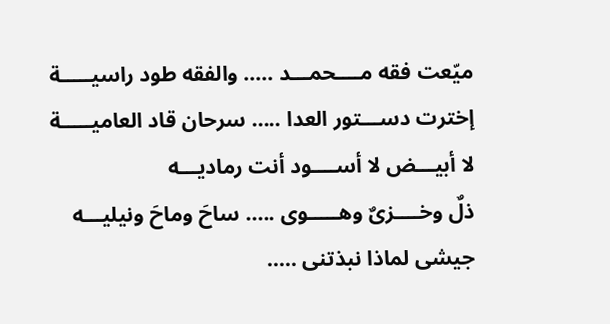ميّعت فقه مــــحمـــد ..... والفقه طود راسيـــــة
إخترت دســـتور العدا ..... سرحان قاد العاميـــــة
لا أبيـــض لا أســــود أنت رماديـــه
ذلٌ وخــــزىٌ وهـــــوى ..... ساحَ وماحَ ونيليـــه
جيشى لماذا نبذتنى .....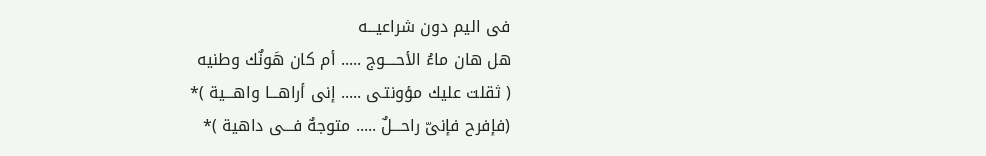فى اليم دون شراعيـــه
هل هان ماءُ الأحــــوج ..... أم كان هَونٌك وطنيه
( ثقلت عليك مؤونتـى ..... إنى أراهـــا واهـــية )*
(فإفرح فإنىّ راحـــلٌ ..... متوجهٌ فـــى داهية )*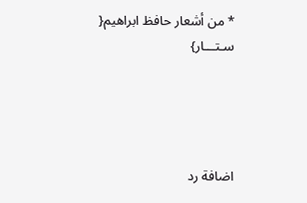* من أشعار حافظ ابراهيم{ سـتـــار}




اضافة رد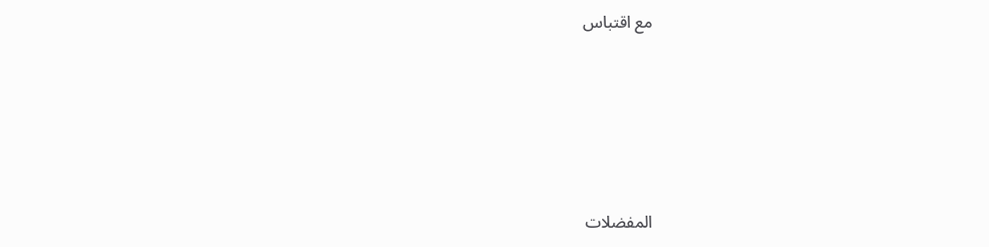مع اقتباس









المفضلات